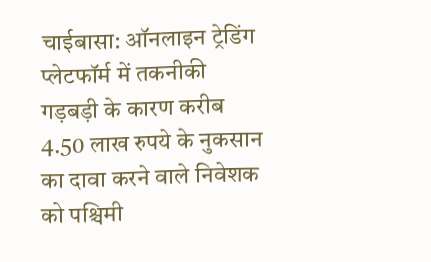चाईबासा: ऑनलाइन ट्रेडिंग प्लेटफॉर्म में तकनीकी गड़बड़ी के कारण करीब 4.50 लाख रुपये के नुकसान का दावा करने वाले निवेशक को पश्चिमी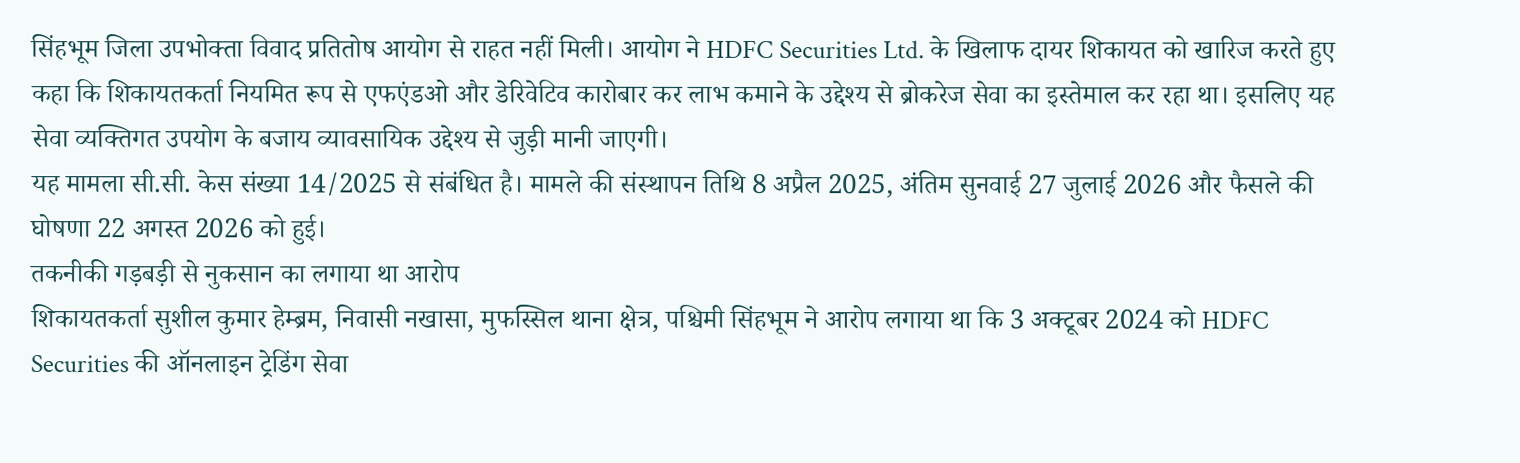सिंहभूम जिला उपभोक्ता विवाद प्रतितोष आयोग से राहत नहीं मिली। आयोग ने HDFC Securities Ltd. के खिलाफ दायर शिकायत को खारिज करते हुए कहा कि शिकायतकर्ता नियमित रूप से एफएंडओ और डेरिवेटिव कारोबार कर लाभ कमाने के उद्देश्य से ब्रोकरेज सेवा का इस्तेमाल कर रहा था। इसलिए यह सेवा व्यक्तिगत उपयोग के बजाय व्यावसायिक उद्देश्य से जुड़ी मानी जाएगी।
यह मामला सी.सी. केस संख्या 14/2025 से संबंधित है। मामले की संस्थापन तिथि 8 अप्रैल 2025, अंतिम सुनवाई 27 जुलाई 2026 और फैसले की घोषणा 22 अगस्त 2026 को हुई।
तकनीकी गड़बड़ी से नुकसान का लगाया था आरोप
शिकायतकर्ता सुशील कुमार हेम्ब्रम, निवासी नखासा, मुफस्सिल थाना क्षेत्र, पश्चिमी सिंहभूम ने आरोप लगाया था कि 3 अक्टूबर 2024 को HDFC Securities की ऑनलाइन ट्रेडिंग सेवा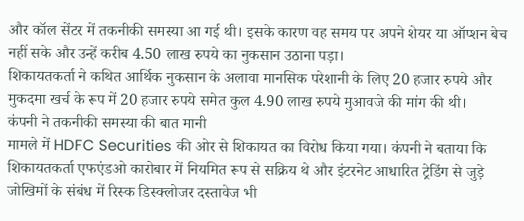और कॉल सेंटर में तकनीकी समस्या आ गई थी। इसके कारण वह समय पर अपने शेयर या ऑप्शन बेच नहीं सके और उन्हें करीब 4.50 लाख रुपये का नुकसान उठाना पड़ा।
शिकायतकर्ता ने कथित आर्थिक नुकसान के अलावा मानसिक परेशानी के लिए 20 हजार रुपये और मुकदमा खर्च के रूप में 20 हजार रुपये समेत कुल 4.90 लाख रुपये मुआवजे की मांग की थी।
कंपनी ने तकनीकी समस्या की बात मानी
मामले में HDFC Securities की ओर से शिकायत का विरोध किया गया। कंपनी ने बताया कि शिकायतकर्ता एफएंडओ कारोबार में नियमित रूप से सक्रिय थे और इंटरनेट आधारित ट्रेडिंग से जुड़े जोखिमों के संबंध में रिस्क डिस्क्लोजर दस्तावेज भी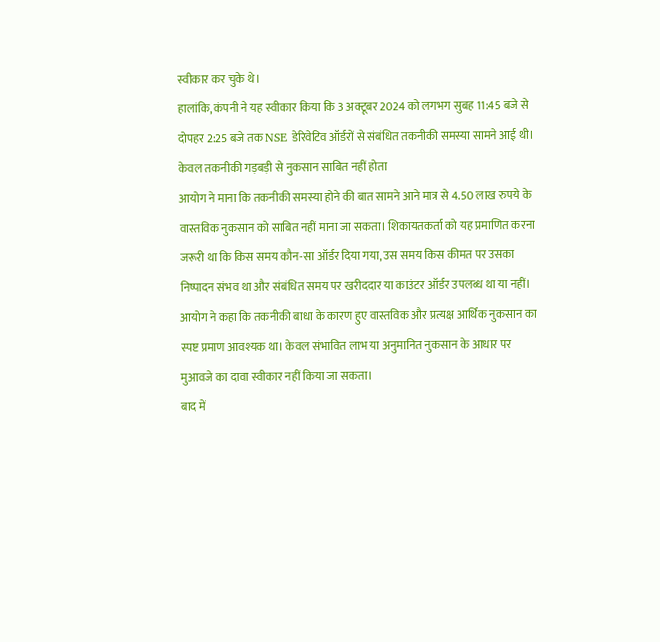स्वीकार कर चुके थे।
हालांकि, कंपनी ने यह स्वीकार किया कि 3 अक्टूबर 2024 को लगभग सुबह 11:45 बजे से दोपहर 2:25 बजे तक NSE डेरिवेटिव ऑर्डरों से संबंधित तकनीकी समस्या सामने आई थी।
केवल तकनीकी गड़बड़ी से नुकसान साबित नहीं होता
आयोग ने माना कि तकनीकी समस्या होने की बात सामने आने मात्र से 4.50 लाख रुपये के वास्तविक नुकसान को साबित नहीं माना जा सकता। शिकायतकर्ता को यह प्रमाणित करना जरूरी था कि किस समय कौन-सा ऑर्डर दिया गया, उस समय किस कीमत पर उसका निष्पादन संभव था और संबंधित समय पर खरीददार या काउंटर ऑर्डर उपलब्ध था या नहीं।
आयोग ने कहा कि तकनीकी बाधा के कारण हुए वास्तविक और प्रत्यक्ष आर्थिक नुकसान का स्पष्ट प्रमाण आवश्यक था। केवल संभावित लाभ या अनुमानित नुकसान के आधार पर मुआवजे का दावा स्वीकार नहीं किया जा सकता।
बाद में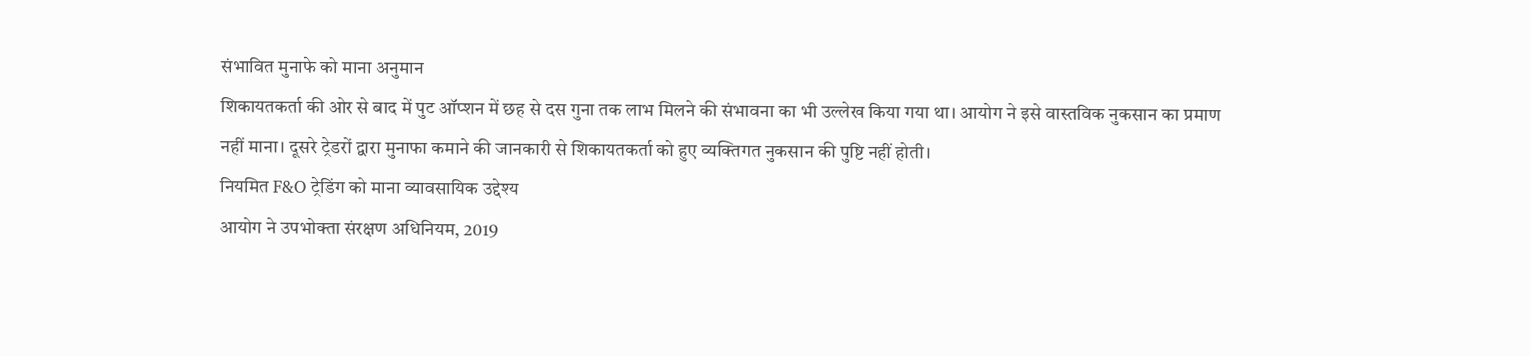संभावित मुनाफे को माना अनुमान
शिकायतकर्ता की ओर से बाद में पुट ऑप्शन में छह से दस गुना तक लाभ मिलने की संभावना का भी उल्लेख किया गया था। आयोग ने इसे वास्तविक नुकसान का प्रमाण नहीं माना। दूसरे ट्रेडरों द्वारा मुनाफा कमाने की जानकारी से शिकायतकर्ता को हुए व्यक्तिगत नुकसान की पुष्टि नहीं होती।
नियमित F&O ट्रेडिंग को माना व्यावसायिक उद्देश्य
आयोग ने उपभोक्ता संरक्षण अधिनियम, 2019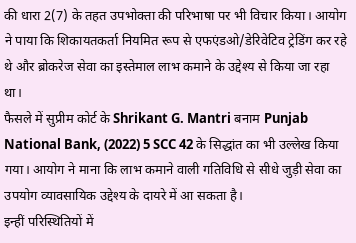की धारा 2(7) के तहत उपभोक्ता की परिभाषा पर भी विचार किया। आयोग ने पाया कि शिकायतकर्ता नियमित रूप से एफएंडओ/डेरिवेटिव ट्रेडिंग कर रहे थे और ब्रोकरेज सेवा का इस्तेमाल लाभ कमाने के उद्देश्य से किया जा रहा था।
फैसले में सुप्रीम कोर्ट के Shrikant G. Mantri बनाम Punjab National Bank, (2022) 5 SCC 42 के सिद्धांत का भी उल्लेख किया गया। आयोग ने माना कि लाभ कमाने वाली गतिविधि से सीधे जुड़ी सेवा का उपयोग व्यावसायिक उद्देश्य के दायरे में आ सकता है।
इन्हीं परिस्थितियों में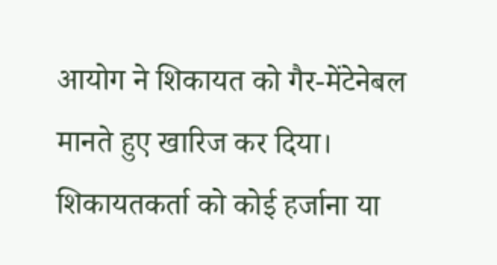आयोग ने शिकायत को गैर-मेंटेनेबल मानते हुए खारिज कर दिया। शिकायतकर्ता को कोई हर्जाना या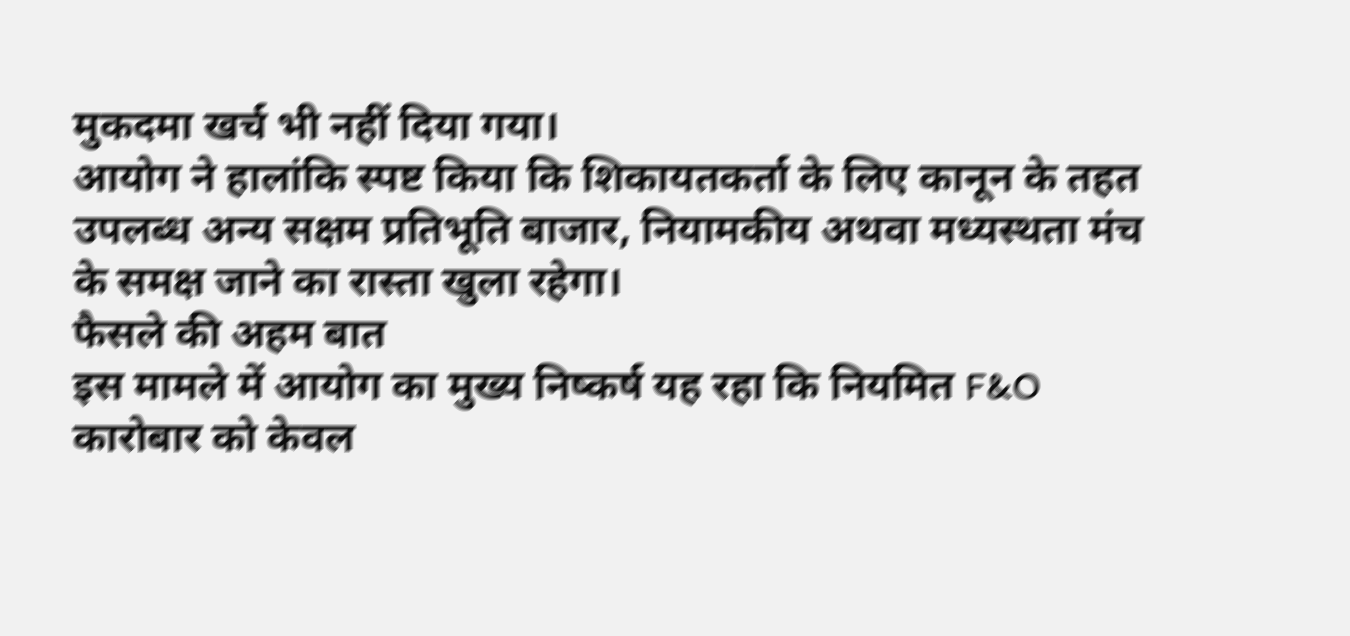मुकदमा खर्च भी नहीं दिया गया।
आयोग ने हालांकि स्पष्ट किया कि शिकायतकर्ता के लिए कानून के तहत उपलब्ध अन्य सक्षम प्रतिभूति बाजार, नियामकीय अथवा मध्यस्थता मंच के समक्ष जाने का रास्ता खुला रहेगा।
फैसले की अहम बात
इस मामले में आयोग का मुख्य निष्कर्ष यह रहा कि नियमित F&O कारोबार को केवल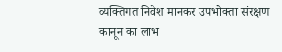व्यक्तिगत निवेश मानकर उपभोक्ता संरक्षण कानून का लाभ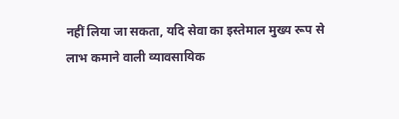नहीं लिया जा सकता, यदि सेवा का इस्तेमाल मुख्य रूप से लाभ कमाने वाली व्यावसायिक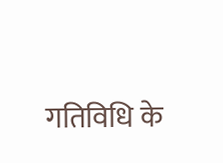गतिविधि के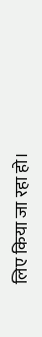लिए किया जा रहा हो।